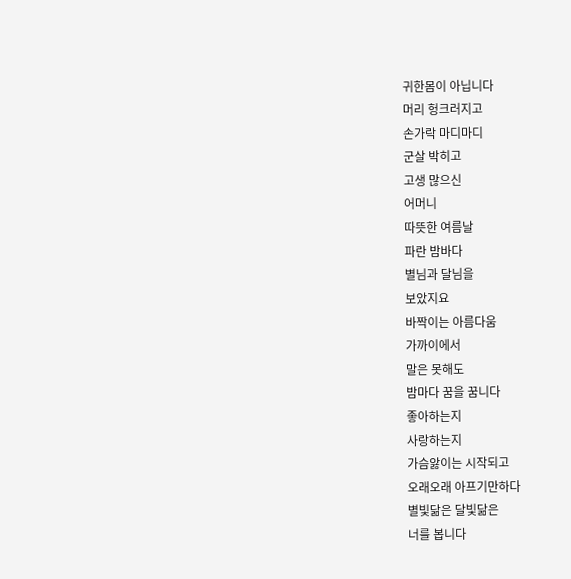귀한몸이 아닙니다
머리 헝크러지고
손가락 마디마디
군살 박히고
고생 많으신
어머니
따뜻한 여름날
파란 밤바다
별님과 달님을
보았지요
바짝이는 아름다움
가까이에서
말은 못해도
밤마다 꿈을 꿈니다
좋아하는지
사랑하는지
가슴앓이는 시작되고
오래오래 아프기만하다
별빛닮은 달빛닮은
너를 봅니다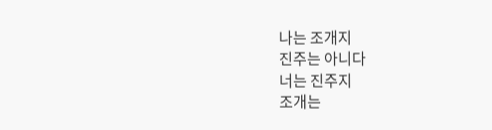나는 조개지
진주는 아니다
너는 진주지
조개는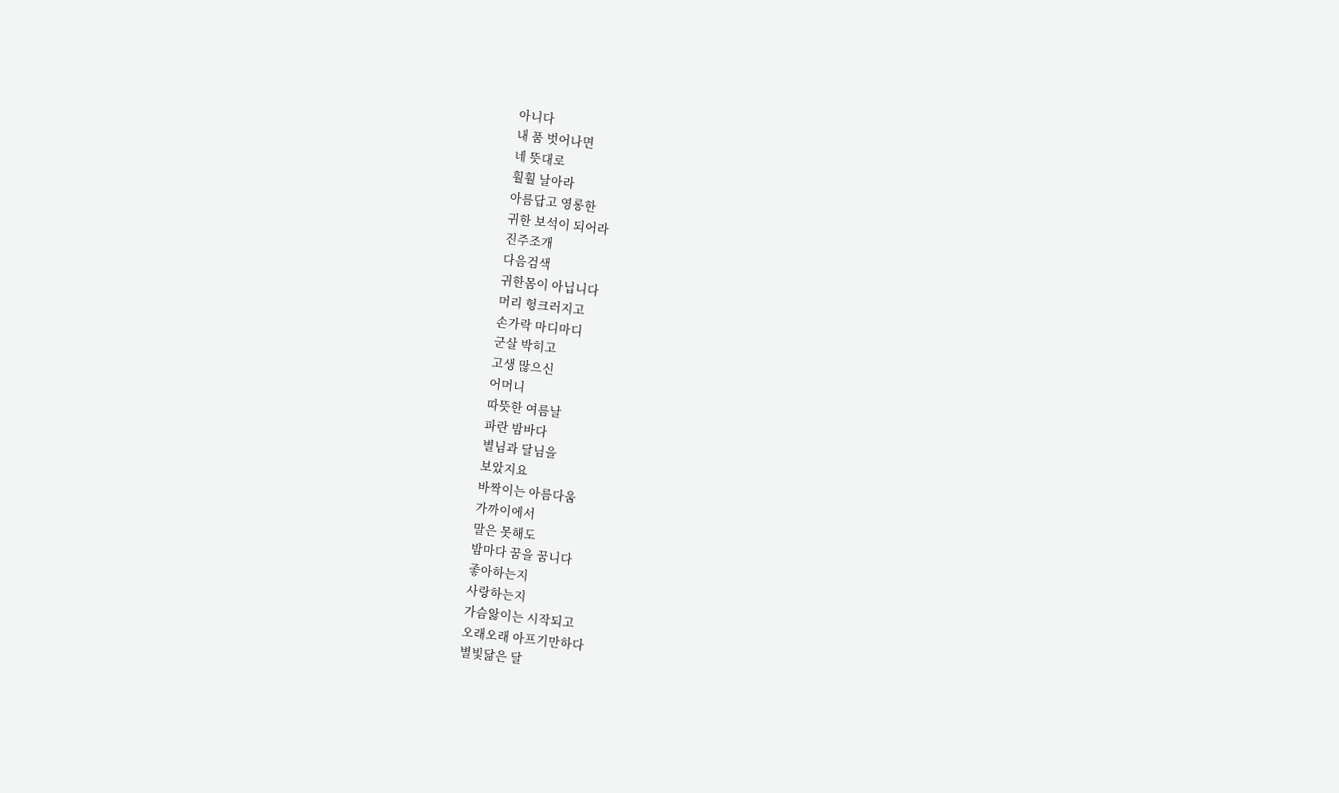아니다
내 품 벗어나면
네 뜻대로
훨훨 날아라
아름답고 영롱한
귀한 보석이 되어라
진주조개
다음검색
귀한몸이 아닙니다
머리 헝크러지고
손가락 마디마디
군살 박히고
고생 많으신
어머니
따뜻한 여름날
파란 밤바다
별님과 달님을
보았지요
바짝이는 아름다움
가까이에서
말은 못해도
밤마다 꿈을 꿈니다
좋아하는지
사랑하는지
가슴앓이는 시작되고
오래오래 아프기만하다
별빛닮은 달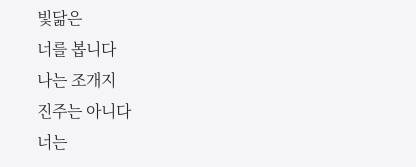빛닮은
너를 봅니다
나는 조개지
진주는 아니다
너는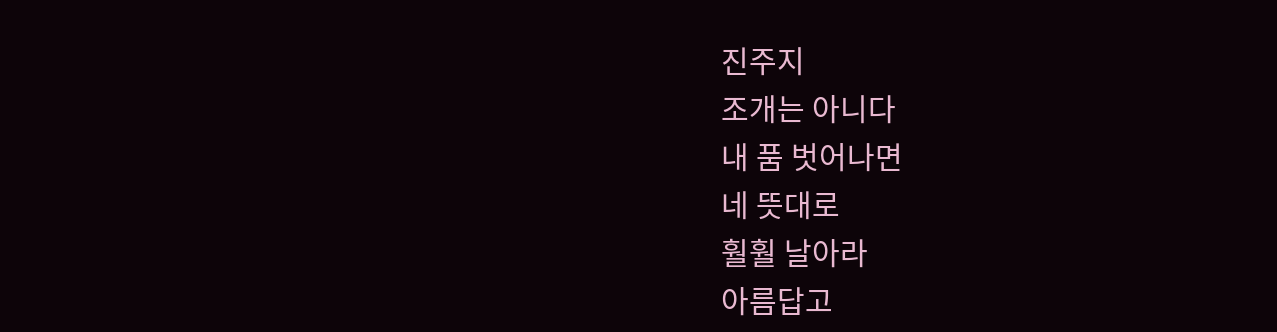진주지
조개는 아니다
내 품 벗어나면
네 뜻대로
훨훨 날아라
아름답고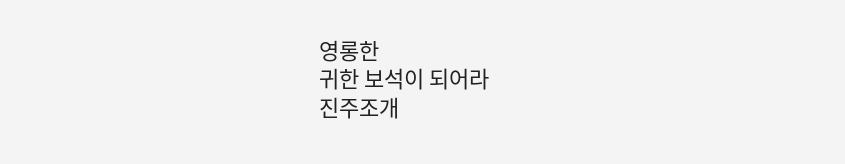영롱한
귀한 보석이 되어라
진주조개